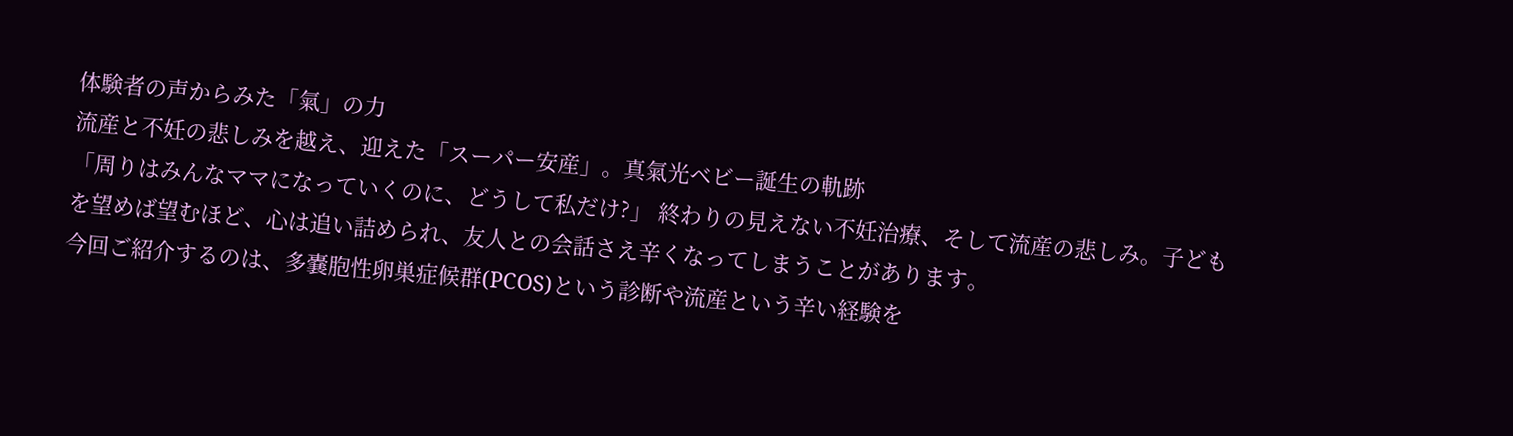体験者の声からみた「氣」の力
流産と不妊の悲しみを越え、迎えた「スーパー安産」。真氣光ベビー誕生の軌跡
「周りはみんなママになっていくのに、どうして私だけ?」 終わりの見えない不妊治療、そして流産の悲しみ。子どもを望めば望むほど、心は追い詰められ、友人との会話さえ辛くなってしまうことがあります。
今回ご紹介するのは、多嚢胞性卵巣症候群(PCOS)という診断や流産という辛い経験を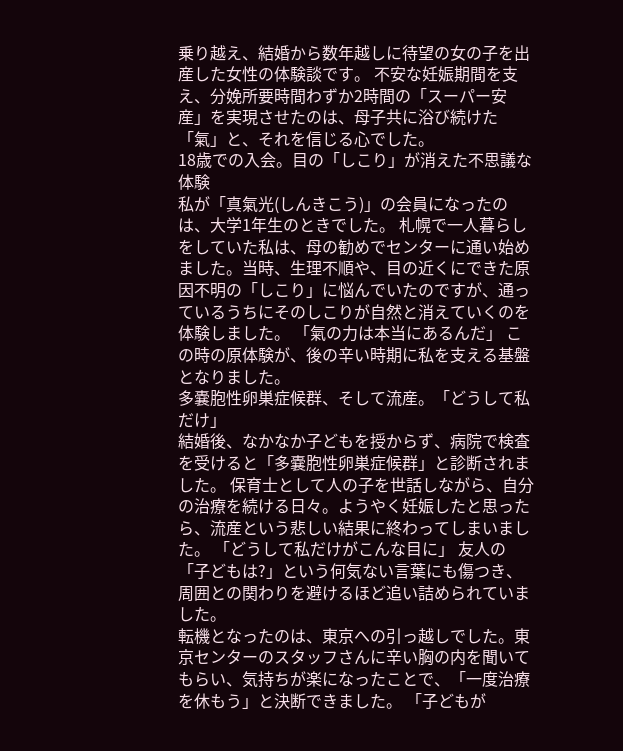乗り越え、結婚から数年越しに待望の女の子を出産した女性の体験談です。 不安な妊娠期間を支え、分娩所要時間わずか2時間の「スーパー安産」を実現させたのは、母子共に浴び続けた「氣」と、それを信じる心でした。
18歳での入会。目の「しこり」が消えた不思議な体験
私が「真氣光(しんきこう)」の会員になったのは、大学1年生のときでした。 札幌で一人暮らしをしていた私は、母の勧めでセンターに通い始めました。当時、生理不順や、目の近くにできた原因不明の「しこり」に悩んでいたのですが、通っているうちにそのしこりが自然と消えていくのを体験しました。 「氣の力は本当にあるんだ」 この時の原体験が、後の辛い時期に私を支える基盤となりました。
多嚢胞性卵巣症候群、そして流産。「どうして私だけ」
結婚後、なかなか子どもを授からず、病院で検査を受けると「多嚢胞性卵巣症候群」と診断されました。 保育士として人の子を世話しながら、自分の治療を続ける日々。ようやく妊娠したと思ったら、流産という悲しい結果に終わってしまいました。 「どうして私だけがこんな目に」 友人の「子どもは?」という何気ない言葉にも傷つき、周囲との関わりを避けるほど追い詰められていました。
転機となったのは、東京への引っ越しでした。東京センターのスタッフさんに辛い胸の内を聞いてもらい、気持ちが楽になったことで、「一度治療を休もう」と決断できました。 「子どもが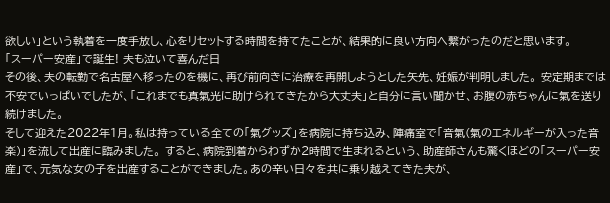欲しい」という執着を一度手放し、心をリセットする時間を持てたことが、結果的に良い方向へ繋がったのだと思います。
「スーパー安産」で誕生! 夫も泣いて喜んだ日
その後、夫の転勤で名古屋へ移ったのを機に、再び前向きに治療を再開しようとした矢先、妊娠が判明しました。 安定期までは不安でいっぱいでしたが、「これまでも真氣光に助けられてきたから大丈夫」と自分に言い聞かせ、お腹の赤ちゃんに氣を送り続けました。
そして迎えた2022年1月。私は持っている全ての「氣グッズ」を病院に持ち込み、陣痛室で「音氣(氣のエネルギーが入った音楽)」を流して出産に臨みました。 すると、病院到着からわずか2時間で生まれるという、助産師さんも驚くほどの「スーパー安産」で、元気な女の子を出産することができました。あの辛い日々を共に乗り越えてきた夫が、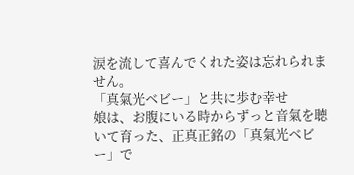涙を流して喜んでくれた姿は忘れられません。
「真氣光ベビー」と共に歩む幸せ
娘は、お腹にいる時からずっと音氣を聴いて育った、正真正銘の「真氣光ベビー」で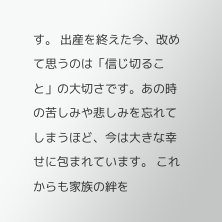す。 出産を終えた今、改めて思うのは「信じ切ること」の大切さです。あの時の苦しみや悲しみを忘れてしまうほど、今は大きな幸せに包まれています。 これからも家族の絆を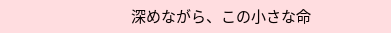深めながら、この小さな命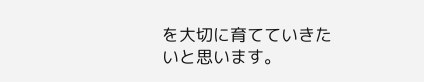を大切に育てていきたいと思います。